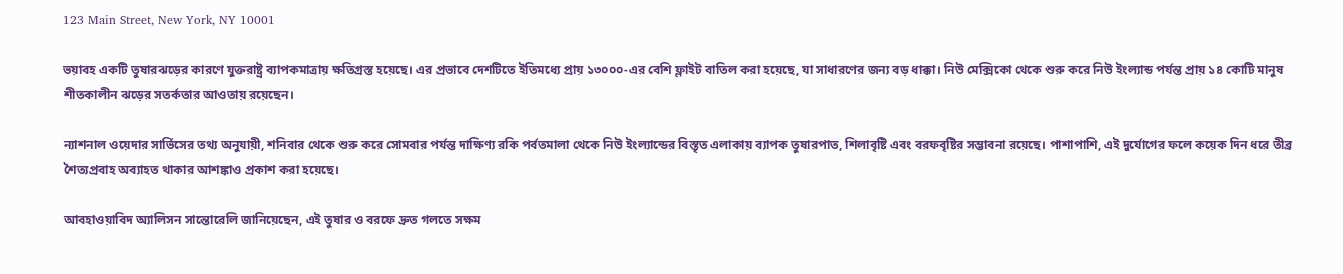123 Main Street, New York, NY 10001

ভয়াবহ একটি তুষারঝড়ের কারণে যুক্তরাষ্ট্র ব্যাপকমাত্রায় ক্ষতিগ্রস্ত হয়েছে। এর প্রভাবে দেশটিতে ইতিমধ্যে প্রায় ১৩০০০-এর বেশি ফ্লাইট বাতিল করা হয়েছে, যা সাধারণের জন্য বড় ধাক্কা। নিউ মেক্সিকো থেকে শুরু করে নিউ ইংল্যান্ড পর্যন্ত প্রায় ১৪ কোটি মানুষ শীতকালীন ঝড়ের সতর্কতার আওতায় রয়েছেন।

ন্যাশনাল ওয়েদার সার্ভিসের তথ্য অনুযায়ী, শনিবার থেকে শুরু করে সোমবার পর্যন্ত দাক্ষিণ্য রকি পর্বতমালা থেকে নিউ ইংল্যান্ডের বিস্তৃত এলাকায় ব্যাপক তুষারপাত, শিলাবৃষ্টি এবং বরফবৃষ্টির সম্ভাবনা রয়েছে। পাশাপাশি, এই দুর্যোগের ফলে কয়েক দিন ধরে তীব্র শৈত্যপ্রবাহ অব্যাহত থাকার আশঙ্কাও প্রকাশ করা হয়েছে।

আবহাওয়াবিদ অ্যালিসন সান্তোরেলি জানিয়েছেন, এই তুষার ও বরফে দ্রুত গলতে সক্ষম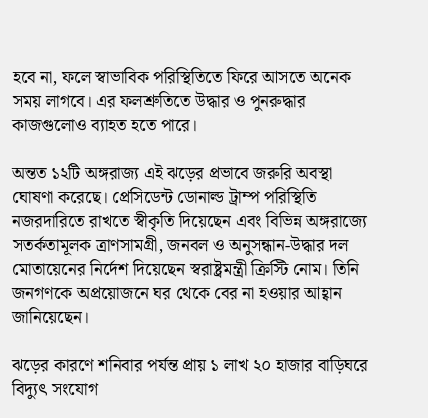হবে না, ফলে স্বাভাবিক পরিস্থিতিতে ফিরে আসতে অনেক সময় লাগবে। এর ফলশ্রুতিতে উদ্ধার ও পুনরুদ্ধার কাজগুলোও ব্যাহত হতে পারে।

অন্তত ১২টি অঙ্গরাজ্য এই ঝড়ের প্রভাবে জরুরি অবস্থা ঘোষণা করেছে। প্রেসিডেন্ট ডোনাল্ড ট্রাম্প পরিস্থিতি নজরদারিতে রাখতে স্বীকৃতি দিয়েছেন এবং বিভিন্ন অঙ্গরাজ্যে সতর্কতামূলক ত্রাণসামগ্রী, জনবল ও অনুসন্ধান-উদ্ধার দল মোতায়েনের নির্দেশ দিয়েছেন স্বরাষ্ট্রমন্ত্রী ক্রিস্টি নোম। তিনি জনগণকে অপ্রয়োজনে ঘর থেকে বের না হওয়ার আহ্বান জানিয়েছেন।

ঝড়ের কারণে শনিবার পর্যন্ত প্রায় ১ লাখ ২০ হাজার বাড়িঘরে বিদ্যুৎ সংযোগ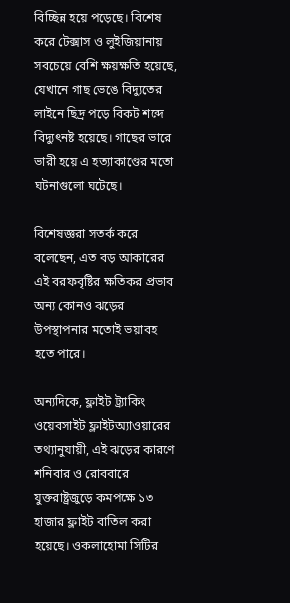বিচ্ছিন্ন হয়ে পড়েছে। বিশেষ করে টেক্সাস ও লুইজিয়ানায় সবচেয়ে বেশি ক্ষয়ক্ষতি হয়েছে, যেখানে গাছ ভেঙে বিদ্যুতের লাইনে ছিদ্র পড়ে বিকট শব্দে বিদ্যুৎনষ্ট হয়েছে। গাছের ভারে ভারী হয়ে এ হত্যাকাণ্ডের মতো ঘটনাগুলো ঘটেছে।

বিশেষজ্ঞরা সতর্ক করে বলেছেন, এত বড় আকারের এই বরফবৃষ্টির ক্ষতিকর প্রভাব অন্য কোনও ঝড়ের উপস্থাপনার মতোই ভয়াবহ হতে পারে।

অন্যদিকে, ফ্লাইট ট্র্যাকিং ওয়েবসাইট ফ্লাইটঅ্যাওয়ারের তথ্যানুযায়ী, এই ঝড়ের কারণে শনিবার ও রোববারে যুক্তরাষ্ট্রজুড়ে কমপক্ষে ১৩ হাজার ফ্লাইট বাতিল করা হয়েছে। ওকলাহোমা সিটির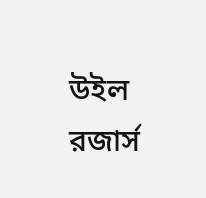উইল রজার্স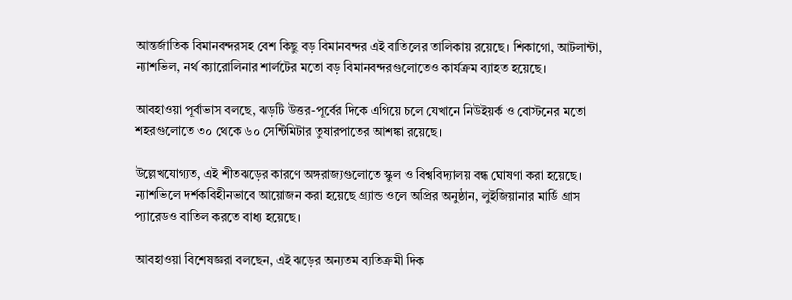আন্তর্জাতিক বিমানবন্দরসহ বেশ কিছু বড় বিমানবন্দর এই বাতিলের তালিকায় রয়েছে। শিকাগো, আটলান্টা, ন্যাশভিল, নর্থ ক্যারোলিনার শার্লটের মতো বড় বিমানবন্দরগুলোতেও কার্যক্রম ব্যাহত হয়েছে।

আবহাওয়া পূর্বাভাস বলছে, ঝড়টি উত্তর-পূর্বের দিকে এগিয়ে চলে যেখানে নিউইয়র্ক ও বোস্টনের মতো শহরগুলোতে ৩০ থেকে ৬০ সেন্টিমিটার তুষারপাতের আশঙ্কা রয়েছে।

উল্লেখযোগ্যত, এই শীতঝড়ের কারণে অঙ্গরাজ্যগুলোতে স্কুল ও বিশ্ববিদ্যালয় বন্ধ ঘোষণা করা হয়েছে। ন্যাশভিলে দর্শকবিহীনভাবে আয়োজন করা হয়েছে গ্র্যান্ড ওলে অপ্রির অনুষ্ঠান, লুইজিয়ানার মার্ডি গ্রাস প্যারেডও বাতিল করতে বাধ্য হয়েছে।

আবহাওয়া বিশেষজ্ঞরা বলছেন, এই ঝড়ের অন্যতম ব্যতিক্রমী দিক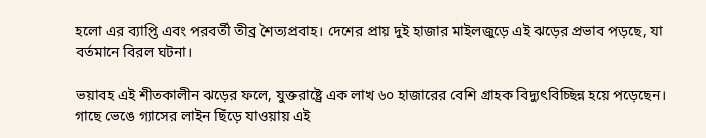হলো এর ব্যাপ্তি এবং পরবর্তী তীব্র শৈত্যপ্রবাহ। দেশের প্রায় দুই হাজার মাইলজুড়ে এই ঝড়ের প্রভাব পড়ছে, যা বর্তমানে বিরল ঘটনা।

ভয়াবহ এই শীতকালীন ঝড়ের ফলে, যুক্তরাষ্ট্রে এক লাখ ৬০ হাজারের বেশি গ্রাহক বিদ্যুৎবিচ্ছিন্ন হয়ে পড়েছেন। গাছে ভেঙে গ্যাসের লাইন ছিঁড়ে যাওয়ায় এই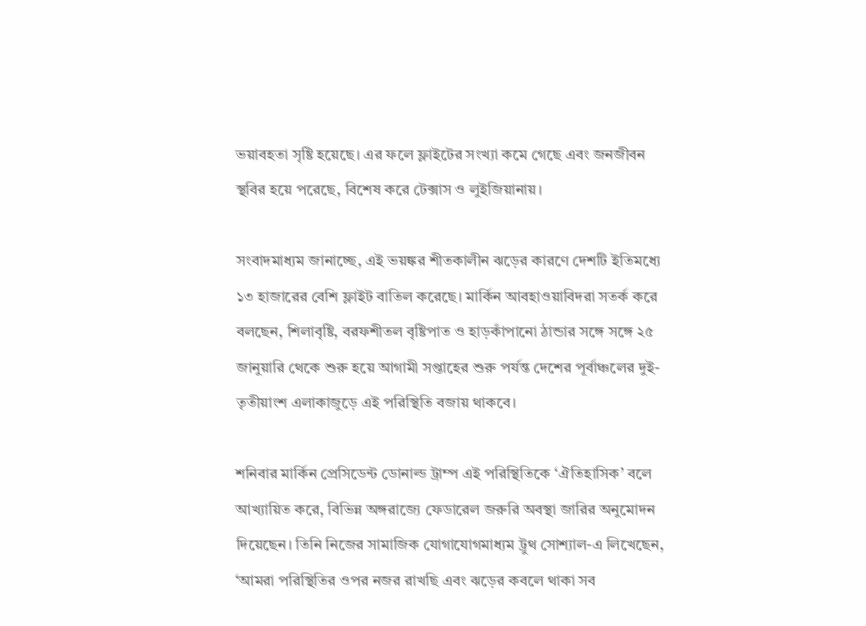ভয়াবহতা সৃষ্টি হয়েছে। এর ফলে ফ্লাইটের সংখ্যা কমে গেছে এবং জনজীবন স্থবির হয়ে পরেছে, বিশেষ করে টেক্সাস ও লুইজিয়ানায়।

সংবাদমাধ্যম জানাচ্ছে, এই ভয়ঙ্কর শীতকালীন ঝড়ের কারণে দেশটি ইতিমধ্যে ১৩ হাজারের বেশি ফ্লাইট বাতিল করেছে। মার্কিন আবহাওয়াবিদরা সতর্ক করে বলছেন, শিলাবৃষ্টি, বরফশীতল বৃষ্টিপাত ও হাড়কাঁপানো ঠান্ডার সঙ্গে সঙ্গে ২৫ জানুয়ারি থেকে শুরু হয়ে আগামী সপ্তাহের শুরু পর্যন্ত দেশের পূর্বাঞ্চলের দুই-তৃতীয়াংশ এলাকাজুড়ে এই পরিস্থিতি বজায় থাকবে।

শনিবার মার্কিন প্রেসিডেন্ট ডোনাল্ড ট্রাম্প এই পরিস্থিতিকে ‘ঐতিহাসিক’ বলে আখ্যায়িত করে, বিভিন্ন অঙ্গরাজ্যে ফেডারেল জরুরি অবস্থা জারির অনুমোদন দিয়েছেন। তিনি নিজের সামাজিক যোগাযোগমাধ্যম ট্রুথ সোশ্যাল-এ লিখেছেন, ‘আমরা পরিস্থিতির ওপর নজর রাখছি এবং ঝড়ের কবলে থাকা সব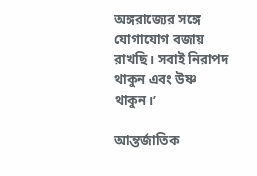অঙ্গরাজ্যের সঙ্গে যোগাযোগ বজায় রাখছি। সবাই নিরাপদ থাকুন এবং উষ্ণ থাকুন।’

আন্তর্জাতিক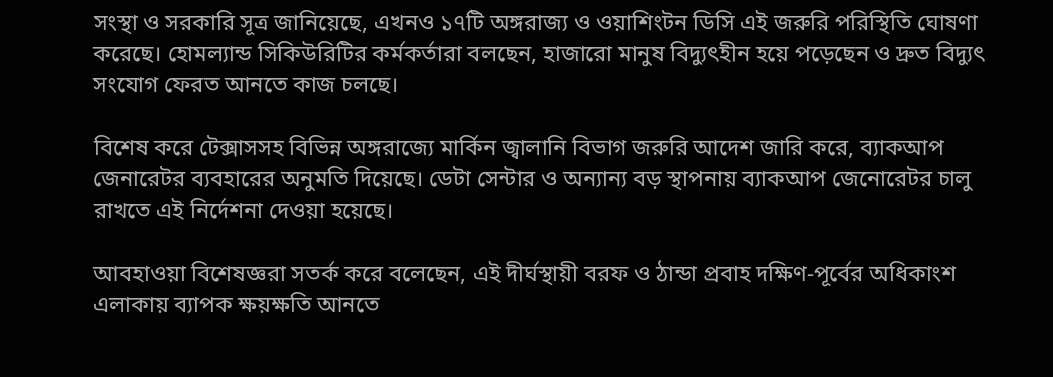সংস্থা ও সরকারি সূত্র জানিয়েছে, এখনও ১৭টি অঙ্গরাজ্য ও ওয়াশিংটন ডিসি এই জরুরি পরিস্থিতি ঘোষণা করেছে। হোমল্যান্ড সিকিউরিটির কর্মকর্তারা বলছেন, হাজারো মানুষ বিদ্যুৎহীন হয়ে পড়েছেন ও দ্রুত বিদ্যুৎ সংযোগ ফেরত আনতে কাজ চলছে।

বিশেষ করে টেক্সাসসহ বিভিন্ন অঙ্গরাজ্যে মার্কিন জ্বালানি বিভাগ জরুরি আদেশ জারি করে, ব্যাকআপ জেনারেটর ব্যবহারের অনুমতি দিয়েছে। ডেটা সেন্টার ও অন্যান্য বড় স্থাপনায় ব্যাকআপ জেনোরেটর চালু রাখতে এই নির্দেশনা দেওয়া হয়েছে।

আবহাওয়া বিশেষজ্ঞরা সতর্ক করে বলেছেন, এই দীর্ঘস্থায়ী বরফ ও ঠান্ডা প্রবাহ দক্ষিণ-পূর্বের অধিকাংশ এলাকায় ব্যাপক ক্ষয়ক্ষতি আনতে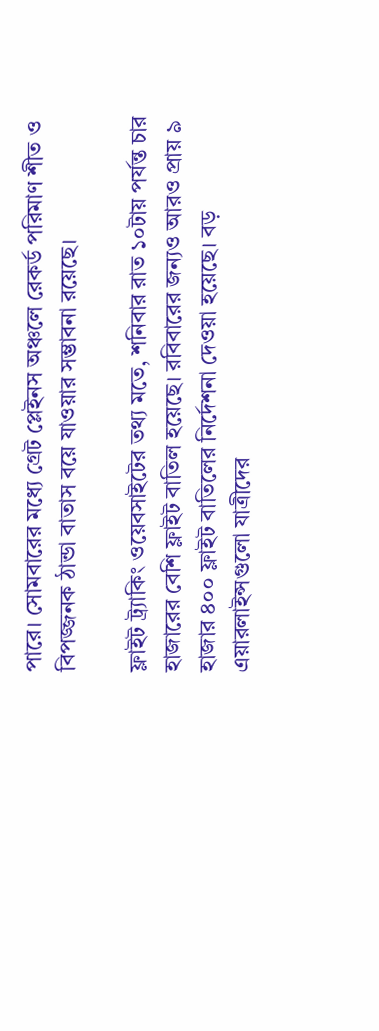পারে। সোমবারের মধ্যে গ্রেট প্লেইনস অঞ্চলে রেকর্ড পরিমাণ শীত ও বিপজ্জনক ঠান্ডা বাতাস বয়ে যাওয়ার সম্ভাবনা রয়েছে।

ফ্লাইট ট্র্যাকিং ওয়েবসাইটের তথ্য মতে, শনিবার রাত ১০টায় পর্যন্ত চার হাজারের বেশি ফ্লাইট বাতিল হয়েছে। রবিবারের জন্যও আরও প্রায় ৯ হাজার ৪০০ ফ্লাইট বাতিলের নির্দেশনা দেওয়া হয়েছে। বড় এয়ারলাইন্সগুলো যাত্রীদের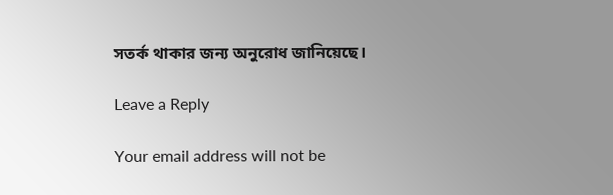সতর্ক থাকার জন্য অনুরোধ জানিয়েছে।

Leave a Reply

Your email address will not be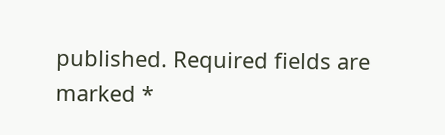published. Required fields are marked *